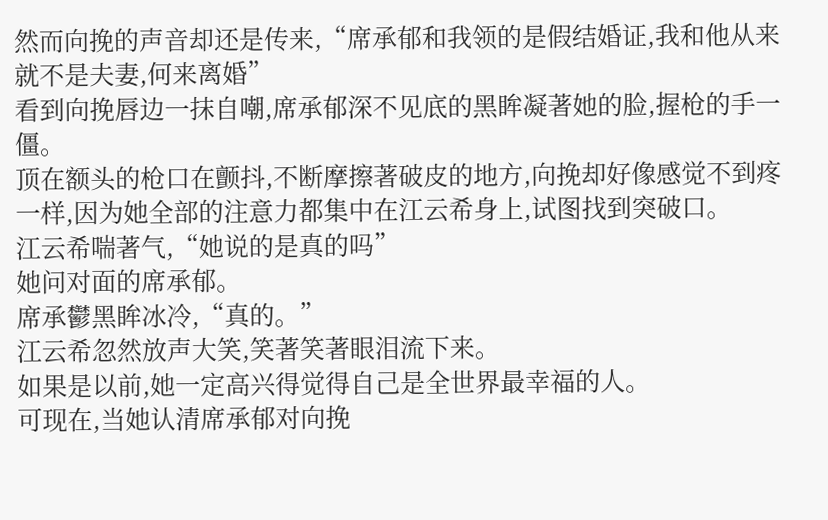然而向挽的声音却还是传来,“席承郁和我领的是假结婚证,我和他从来就不是夫妻,何来离婚”
看到向挽唇边一抹自嘲,席承郁深不见底的黑眸凝著她的脸,握枪的手一僵。
顶在额头的枪口在颤抖,不断摩擦著破皮的地方,向挽却好像感觉不到疼一样,因为她全部的注意力都集中在江云希身上,试图找到突破口。
江云希喘著气,“她说的是真的吗”
她问对面的席承郁。
席承鬱黑眸冰冷,“真的。”
江云希忽然放声大笑,笑著笑著眼泪流下来。
如果是以前,她一定高兴得觉得自己是全世界最幸福的人。
可现在,当她认清席承郁对向挽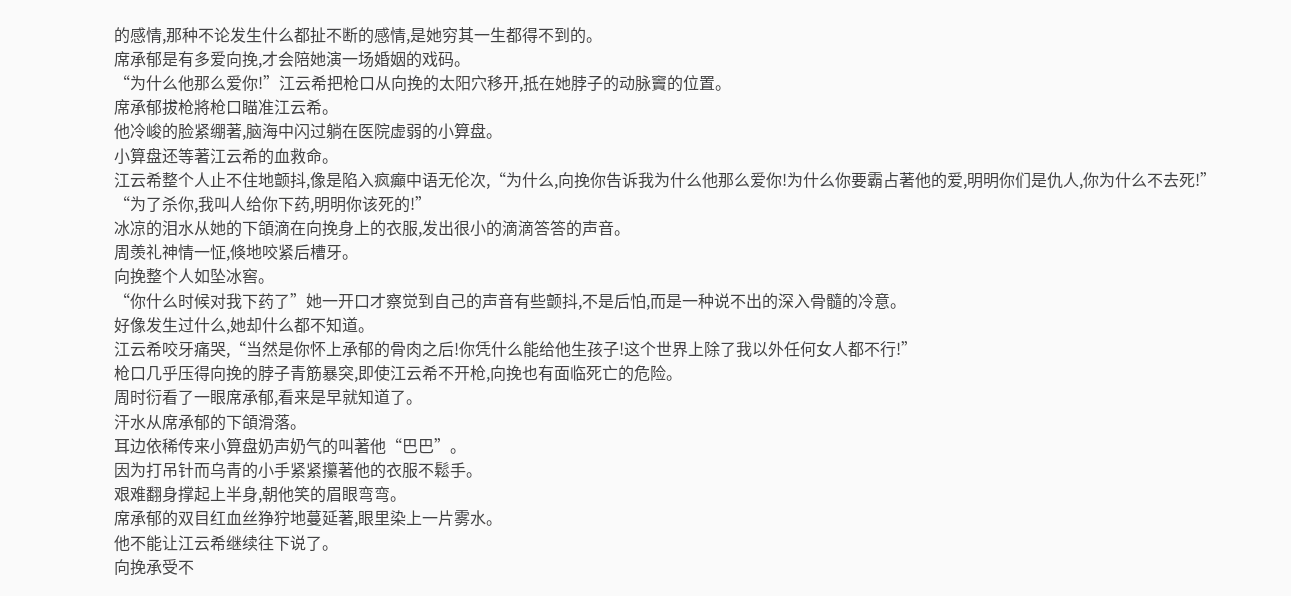的感情,那种不论发生什么都扯不断的感情,是她穷其一生都得不到的。
席承郁是有多爱向挽,才会陪她演一场婚姻的戏码。
“为什么他那么爱你!”江云希把枪口从向挽的太阳穴移开,抵在她脖子的动脉竇的位置。
席承郁拔枪將枪口瞄准江云希。
他冷峻的脸紧绷著,脑海中闪过躺在医院虚弱的小算盘。
小算盘还等著江云希的血救命。
江云希整个人止不住地颤抖,像是陷入疯癲中语无伦次,“为什么,向挽你告诉我为什么他那么爱你!为什么你要霸占著他的爱,明明你们是仇人,你为什么不去死!”
“为了杀你,我叫人给你下药,明明你该死的!”
冰凉的泪水从她的下頜滴在向挽身上的衣服,发出很小的滴滴答答的声音。
周羡礼神情一怔,倏地咬紧后槽牙。
向挽整个人如坠冰窖。
“你什么时候对我下药了”她一开口才察觉到自己的声音有些颤抖,不是后怕,而是一种说不出的深入骨髓的冷意。
好像发生过什么,她却什么都不知道。
江云希咬牙痛哭,“当然是你怀上承郁的骨肉之后!你凭什么能给他生孩子!这个世界上除了我以外任何女人都不行!”
枪口几乎压得向挽的脖子青筋暴突,即使江云希不开枪,向挽也有面临死亡的危险。
周时衍看了一眼席承郁,看来是早就知道了。
汗水从席承郁的下頜滑落。
耳边依稀传来小算盘奶声奶气的叫著他“巴巴”。
因为打吊针而乌青的小手紧紧攥著他的衣服不鬆手。
艰难翻身撑起上半身,朝他笑的眉眼弯弯。
席承郁的双目红血丝狰狞地蔓延著,眼里染上一片雾水。
他不能让江云希继续往下说了。
向挽承受不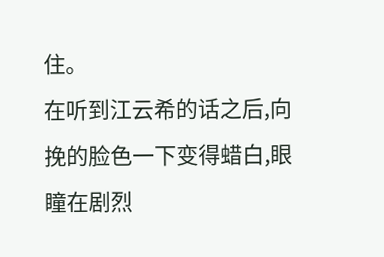住。
在听到江云希的话之后,向挽的脸色一下变得蜡白,眼瞳在剧烈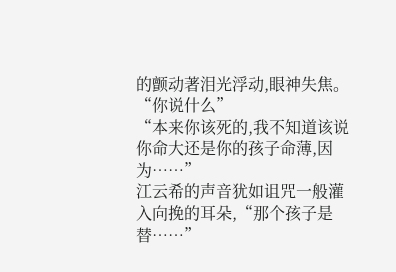的颤动著泪光浮动,眼神失焦。
“你说什么”
“本来你该死的,我不知道该说你命大还是你的孩子命薄,因为……”
江云希的声音犹如诅咒一般灌入向挽的耳朵,“那个孩子是替……”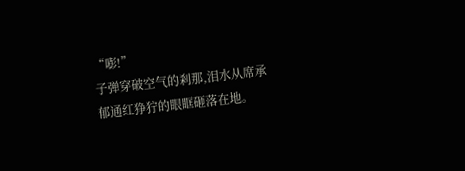“嘭!”
子弹穿破空气的剎那,泪水从席承郁通红狰狞的眼眶砸落在地。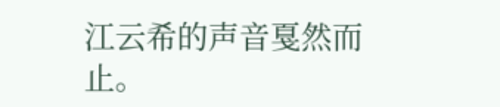江云希的声音戛然而止。